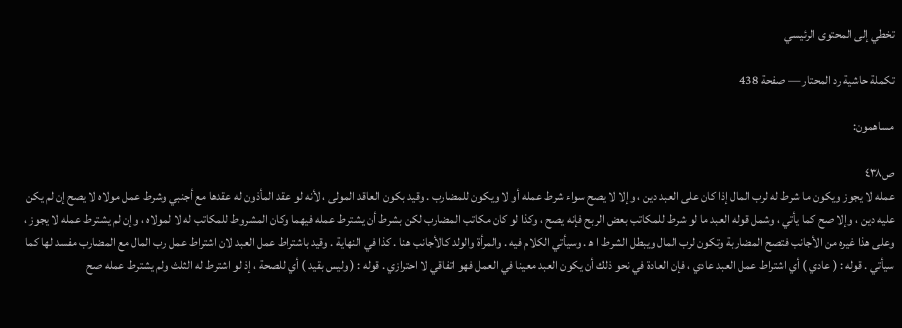تخطي إلى المحتوى الرئيسي

تكملة حاشية رد المحتار — صفحة 438

مساهمون:

ص٤٣٨
عمله لا يجوز ويكون ما شرط له لرب المال إذا كان على العبد دين ، وإلا لا يصح سواء شرط عمله أو لا ويكون للمضارب . وقيد بكون العاقد المولى ، لأنه لو عقد المأذون له عقدها مع أجنبي وشرط عمل مولاه لا يصح إن لم يكن عليه دين ، وإلا صح كما يأتي ، وشمل قوله العبد ما لو شرط للمكاتب بعض الربح فإنه يصح ، وكذا لو كان مكاتب المضارب لكن بشرط أن يشترط عمله فيهما وكان المشروط للمكاتب له لا لمولاه ، وإن لم يشترط عمله لا يجوز ، وعلى هذا غيره من الأجانب فتصح المضاربة وتكون لرب المال ويبطل الشرط ا ه‍ . وسيأتي الكلام فيه . والمرأة والولد كالأجانب هنا . كذا في النهاية . وقيد باشتراط عمل العبد لان اشتراط عمل رب المال مع المضارب مفسد لها كما سيأتي . قوله : ( عادي ) أي اشتراط عمل العبد عادي ، فإن العادة في نحو ذلك أن يكون العبد معينا في العمل فهو اتفاقي لا احترازي . قوله : ( وليس بقيد ) أي للصحة ، إذ لو اشترط له الثلث ولم يشترط عمله صح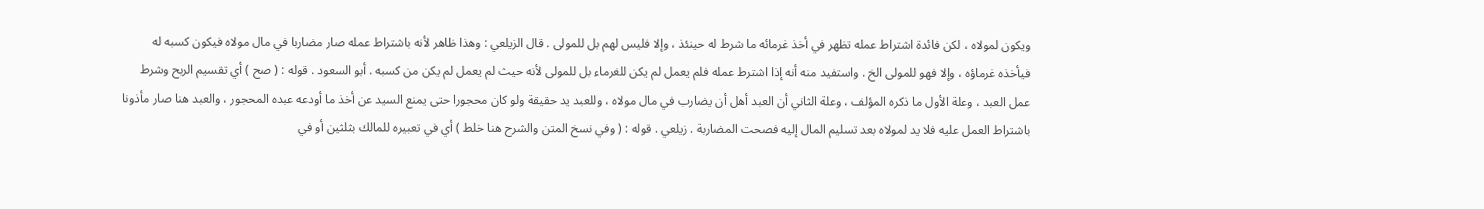ويكون لمولاه ، لكن فائدة اشتراط عمله تظهر في أخذ غرمائه ما شرط له حينئذ ، وإلا فليس لهم بل للمولى . قال الزيلعي : وهذا ظاهر لأنه باشتراط عمله صار مضاربا في مال مولاه فيكون كسبه له فيأخذه غرماؤه ، وإلا فهو للمولى الخ . واستفيد منه أنه إذا اشترط عمله فلم يعمل لم يكن للغرماء بل للمولى لأنه حيث لم يعمل لم يكن من كسبه . أبو السعود . قوله : ( صح ) أي تقسيم الربح وشرط عمل العبد ، وعلة الأول ما ذكره المؤلف ، وعلة الثاني أن العبد أهل أن يضارب في مال مولاه ، وللعبد يد حقيقة ولو كان محجورا حتى يمنع السيد عن أخذ ما أودعه عبده المحجور ، والعبد هنا صار مأذونا باشتراط العمل عليه فلا يد لمولاه بعد تسليم المال إليه فصحت المضاربة . زيلعي . قوله : ( وفي نسخ المتن والشرح هنا خلط ) أي في تعبيره للمالك بثلثين أو في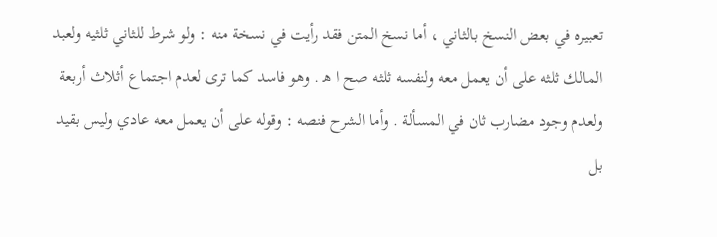تعبيره في بعض النسخ بالثاني ، أما نسخ المتن فقد رأيت في نسخة منه : ولو شرط للثاني ثلثيه ولعبد المالك ثلثه على أن يعمل معه ولنفسه ثلثه صح ا ه‍ . وهو فاسد كما ترى لعدم اجتماع أثلاث أربعة ولعدم وجود مضارب ثان في المسألة . وأما الشرح فنصه : وقوله على أن يعمل معه عادي وليس بقيد بل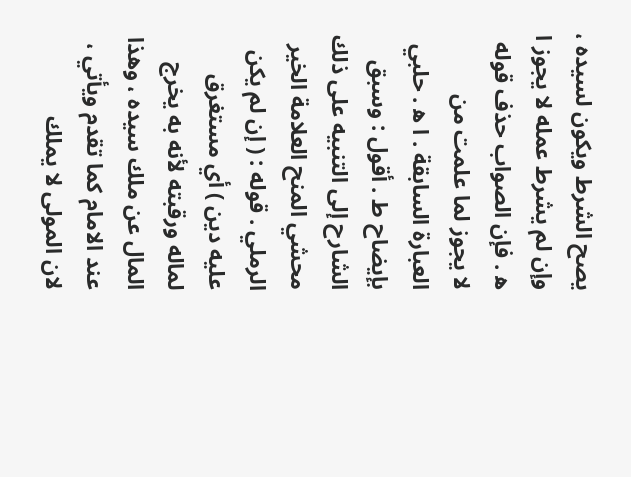يصح الشرط ويكون لسيده ، وإن لم يشرط عمله لا يجوز ا ه‍ . فإن الصواب حذف قوله لا يجوز لما علمت من العبارة السابقة . ا ه‍ . حلبي بإيضاح ط . أقول : وسبق الشارح إلى التنبيه على ذلك محشي المنح العلامة الخير الرملي . قوله : ( إن لم يكن عليه دين ) أي مستغرق لماله ورقبته لأنه به يخرج المال عن ملك سيده ، وهذا عند الامام كما تقدم ويأتي ، لان المولى لا يملك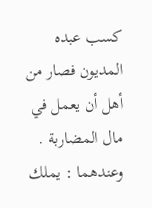كسب عبده المديون فصار من أهل أن يعمل في مال المضاربة . وعندهما : يملك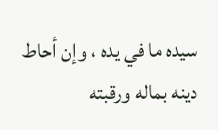سيده ما في يده ، وإن أحاط دينه بماله ورقبته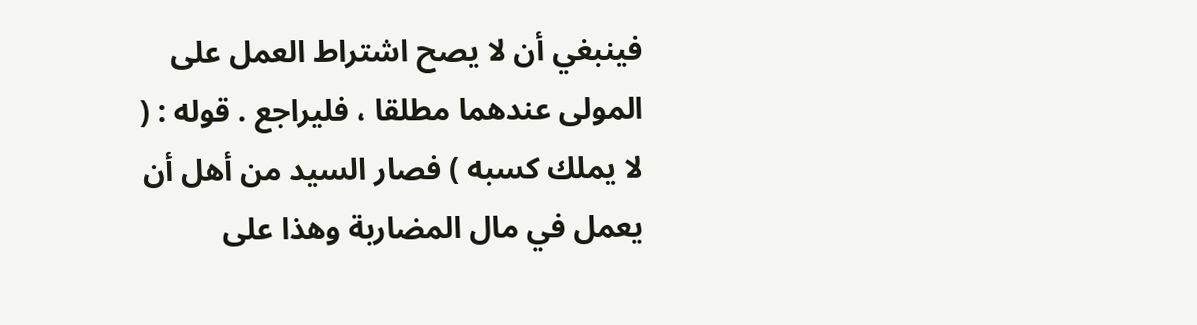فينبغي أن لا يصح اشتراط العمل على المولى عندهما مطلقا ، فليراجع . قوله : ( لا يملك كسبه ) فصار السيد من أهل أن يعمل في مال المضاربة وهذا على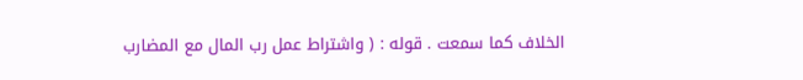الخلاف كما سمعت . قوله : ( واشتراط عمل رب المال مع المضارب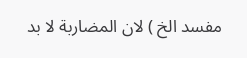مفسد الخ ) لان المضاربة لا بد